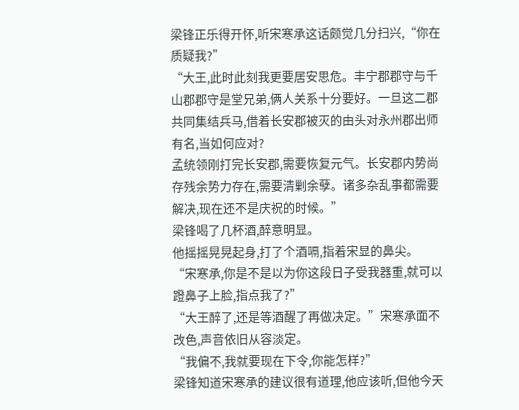梁锋正乐得开怀,听宋寒承这话颇觉几分扫兴,“你在质疑我?”
“大王,此时此刻我更要居安思危。丰宁郡郡守与千山郡郡守是堂兄弟,俩人关系十分要好。一旦这二郡共同集结兵马,借着长安郡被灭的由头对永州郡出师有名,当如何应对?
孟统领刚打完长安郡,需要恢复元气。长安郡内势尚存残余势力存在,需要清剿余孽。诸多杂乱事都需要解决,现在还不是庆祝的时候。”
梁锋喝了几杯酒,醉意明显。
他摇摇晃晃起身,打了个酒嗝,指着宋显的鼻尖。
“宋寒承,你是不是以为你这段日子受我器重,就可以蹬鼻子上脸,指点我了?”
“大王醉了,还是等酒醒了再做决定。”宋寒承面不改色,声音依旧从容淡定。
“我偏不,我就要现在下令,你能怎样?”
梁锋知道宋寒承的建议很有道理,他应该听,但他今天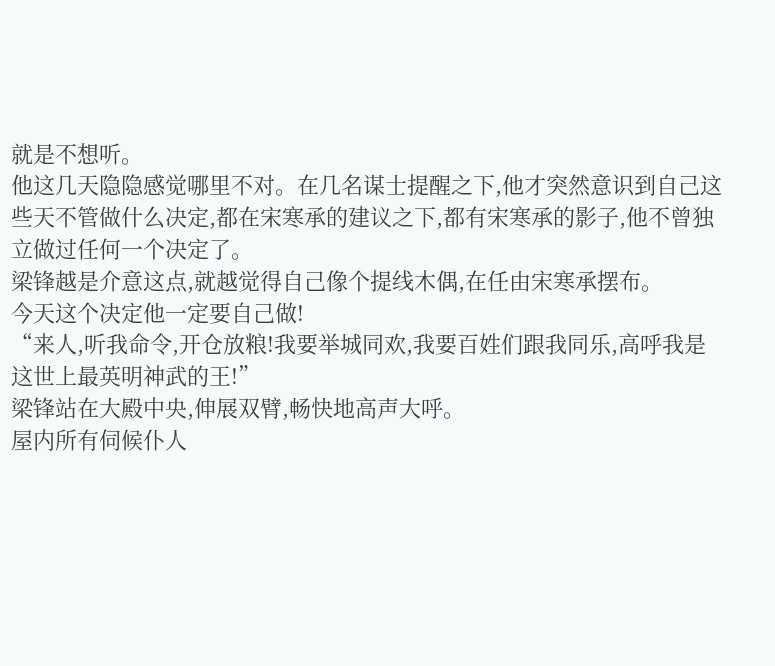就是不想听。
他这几天隐隐感觉哪里不对。在几名谋士提醒之下,他才突然意识到自己这些天不管做什么决定,都在宋寒承的建议之下,都有宋寒承的影子,他不曾独立做过任何一个决定了。
梁锋越是介意这点,就越觉得自己像个提线木偶,在任由宋寒承摆布。
今天这个决定他一定要自己做!
“来人,听我命令,开仓放粮!我要举城同欢,我要百姓们跟我同乐,高呼我是这世上最英明神武的王!”
梁锋站在大殿中央,伸展双臂,畅快地高声大呼。
屋内所有伺候仆人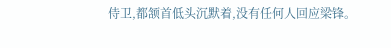侍卫,都颔首低头沉默着,没有任何人回应梁锋。